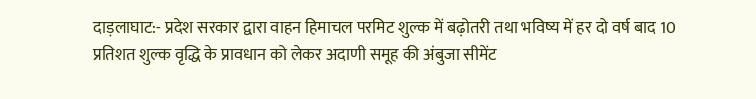दाड़लाघाट:- प्रदेश सरकार द्वारा वाहन हिमाचल परमिट शुल्क में बढ़ोतरी तथा भविष्य में हर दो वर्ष बाद 10 प्रतिशत शुल्क वृद्धि के प्रावधान को लेकर अदाणी समूह की अंबुजा सीमेंट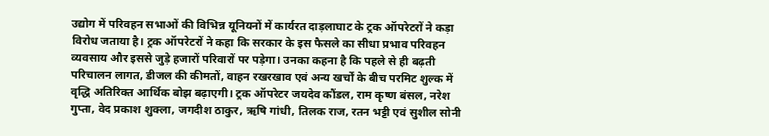उद्योग में परिवहन सभाओं की विभिन्न यूनियनों में कार्यरत दाड़लाघाट के ट्रक ऑपरेटरों ने कड़ा विरोध जताया है। ट्रक ऑपरेटरों ने कहा कि सरकार के इस फैसले का सीधा प्रभाव परिवहन व्यवसाय और इससे जुड़े हजारों परिवारों पर पड़ेगा। उनका कहना है कि पहले से ही बढ़ती परिचालन लागत, डीजल की कीमतों, वाहन रखरखाव एवं अन्य खर्चों के बीच परमिट शुल्क में वृद्धि अतिरिक्त आर्थिक बोझ बढ़ाएगी। ट्रक ऑपरेटर जयदेव कौंडल, राम कृष्ण बंसल, नरेश गुप्ता, वेद प्रकाश शुक्ला, जगदीश ठाकुर, ऋषि गांधी, तिलक राज, रतन भट्टी एवं सुशील सोनी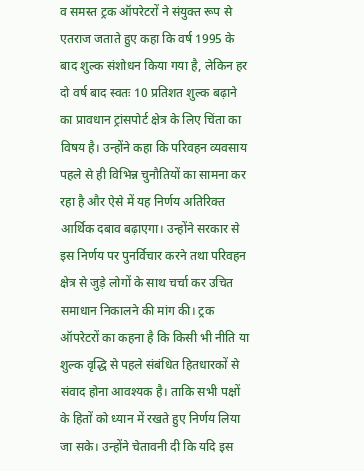व समस्त ट्रक ऑपरेटरों ने संयुक्त रूप से एतराज जताते हुए कहा कि वर्ष 1995 के बाद शुल्क संशोधन किया गया है, लेकिन हर दो वर्ष बाद स्वतः 10 प्रतिशत शुल्क बढ़ाने का प्रावधान ट्रांसपोर्ट क्षेत्र के लिए चिंता का विषय है। उन्होंने कहा कि परिवहन व्यवसाय पहले से ही विभिन्न चुनौतियों का सामना कर रहा है और ऐसे में यह निर्णय अतिरिक्त आर्थिक दबाव बढ़ाएगा। उन्होंने सरकार से इस निर्णय पर पुनर्विचार करने तथा परिवहन क्षेत्र से जुड़े लोगों के साथ चर्चा कर उचित समाधान निकालने की मांग की। ट्रक ऑपरेटरों का कहना है कि किसी भी नीति या शुल्क वृद्धि से पहले संबंधित हितधारकों से संवाद होना आवश्यक है। ताकि सभी पक्षों के हितों को ध्यान में रखते हुए निर्णय लिया जा सके। उन्होंने चेतावनी दी कि यदि इस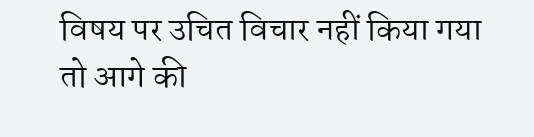विषय पर उचित विचार नहीं किया गया तो आगे की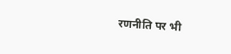रणनीति पर भी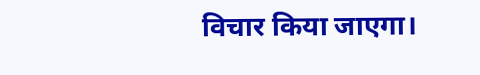विचार किया जाएगा।